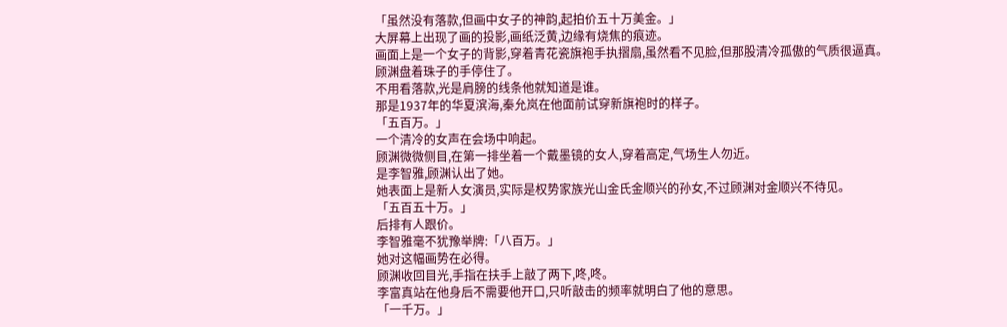「虽然没有落款,但画中女子的神韵,起拍价五十万美金。」
大屏幕上出现了画的投影,画纸泛黄,边缘有烧焦的痕迹。
画面上是一个女子的背影,穿着青花瓷旗袍手执摺扇,虽然看不见脸,但那股清冷孤傲的气质很逼真。
顾渊盘着珠子的手停住了。
不用看落款,光是肩膀的线条他就知道是谁。
那是1937年的华夏滨海,秦允岚在他面前试穿新旗袍时的样子。
「五百万。」
一个清冷的女声在会场中响起。
顾渊微微侧目,在第一排坐着一个戴墨镜的女人,穿着高定,气场生人勿近。
是李智雅,顾渊认出了她。
她表面上是新人女演员,实际是权势家族光山金氏金顺兴的孙女,不过顾渊对金顺兴不待见。
「五百五十万。」
后排有人跟价。
李智雅毫不犹豫举牌:「八百万。」
她对这幅画势在必得。
顾渊收回目光,手指在扶手上敲了两下,咚,咚。
李富真站在他身后不需要他开口,只听敲击的频率就明白了他的意思。
「一千万。」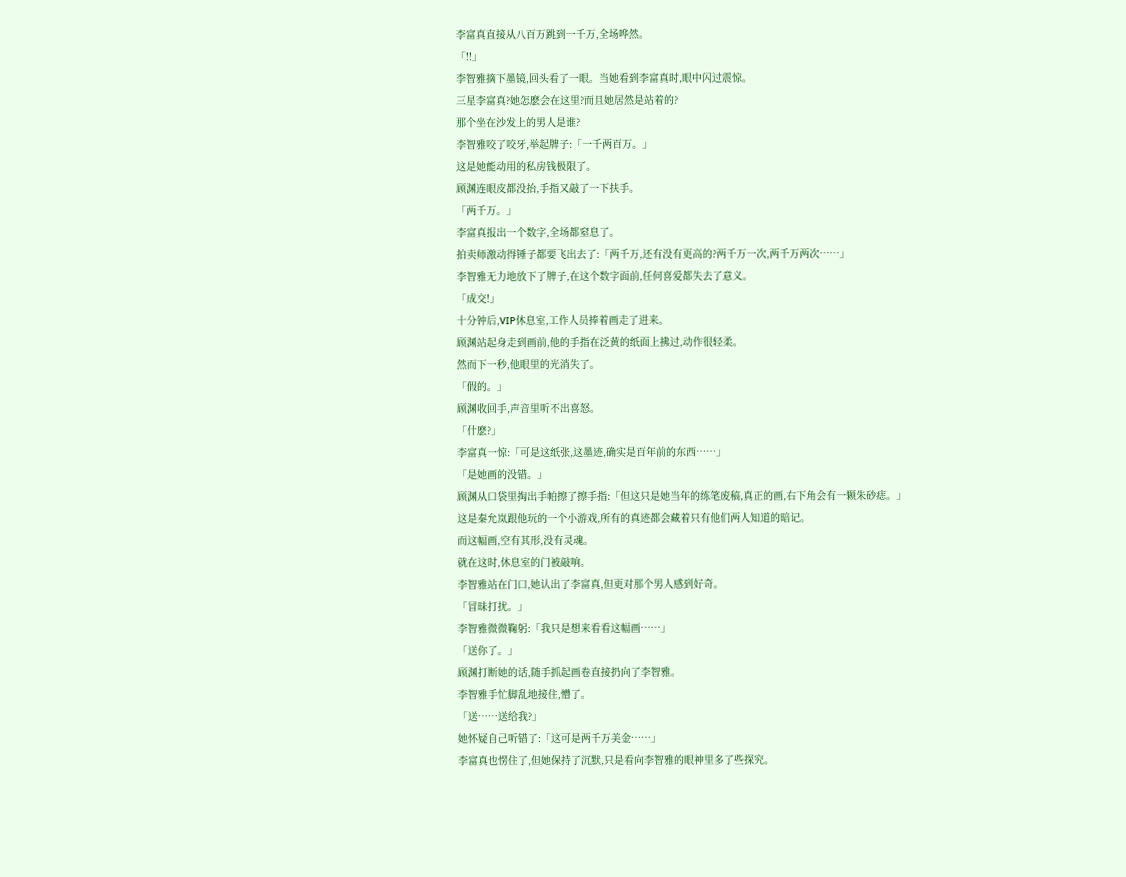李富真直接从八百万跳到一千万,全场哗然。
「!!」
李智雅摘下墨镜,回头看了一眼。当她看到李富真时,眼中闪过震惊。
三星李富真?她怎麽会在这里?而且她居然是站着的?
那个坐在沙发上的男人是谁?
李智雅咬了咬牙,举起牌子:「一千两百万。」
这是她能动用的私房钱极限了。
顾渊连眼皮都没抬,手指又敲了一下扶手。
「两千万。」
李富真报出一个数字,全场都窒息了。
拍卖师激动得锤子都要飞出去了:「两千万,还有没有更高的?两千万一次,两千万两次……」
李智雅无力地放下了牌子,在这个数字面前,任何喜爱都失去了意义。
「成交!」
十分钟后,VIP休息室,工作人员捧着画走了进来。
顾渊站起身走到画前,他的手指在泛黄的纸面上拂过,动作很轻柔。
然而下一秒,他眼里的光消失了。
「假的。」
顾渊收回手,声音里听不出喜怒。
「什麽?」
李富真一惊:「可是这纸张,这墨迹,确实是百年前的东西……」
「是她画的没错。」
顾渊从口袋里掏出手帕擦了擦手指:「但这只是她当年的练笔废稿,真正的画,右下角会有一颗朱砂痣。」
这是秦允岚跟他玩的一个小游戏,所有的真迹都会藏着只有他们两人知道的暗记。
而这幅画,空有其形,没有灵魂。
就在这时,休息室的门被敲响。
李智雅站在门口,她认出了李富真,但更对那个男人感到好奇。
「冒昧打扰。」
李智雅微微鞠躬:「我只是想来看看这幅画……」
「送你了。」
顾渊打断她的话,随手抓起画卷直接扔向了李智雅。
李智雅手忙脚乱地接住,懵了。
「送……送给我?」
她怀疑自己听错了:「这可是两千万美金……」
李富真也愣住了,但她保持了沉默,只是看向李智雅的眼神里多了些探究。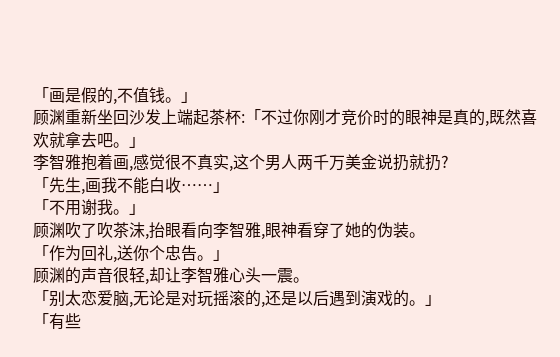「画是假的,不值钱。」
顾渊重新坐回沙发上端起茶杯:「不过你刚才竞价时的眼神是真的,既然喜欢就拿去吧。」
李智雅抱着画,感觉很不真实,这个男人两千万美金说扔就扔?
「先生,画我不能白收……」
「不用谢我。」
顾渊吹了吹茶沫,抬眼看向李智雅,眼神看穿了她的伪装。
「作为回礼,送你个忠告。」
顾渊的声音很轻,却让李智雅心头一震。
「别太恋爱脑,无论是对玩摇滚的,还是以后遇到演戏的。」
「有些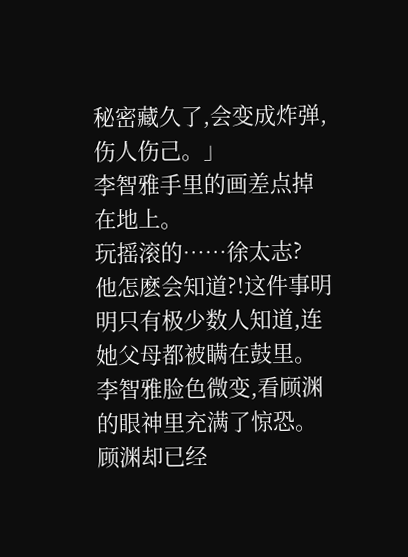秘密藏久了,会变成炸弹,伤人伤己。」
李智雅手里的画差点掉在地上。
玩摇滚的……徐太志?
他怎麽会知道?!这件事明明只有极少数人知道,连她父母都被瞒在鼓里。
李智雅脸色微变,看顾渊的眼神里充满了惊恐。
顾渊却已经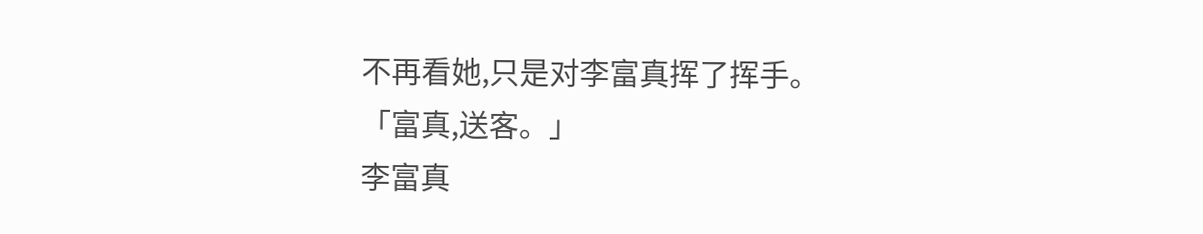不再看她,只是对李富真挥了挥手。
「富真,送客。」
李富真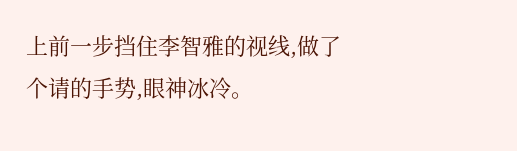上前一步挡住李智雅的视线,做了个请的手势,眼神冰冷。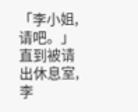「李小姐,请吧。」
直到被请出休息室,李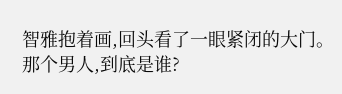智雅抱着画,回头看了一眼紧闭的大门。
那个男人,到底是谁?